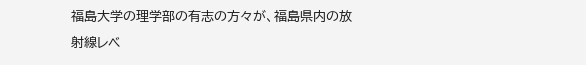福島大学の理学部の有志の方々が、福島県内の放射線レベ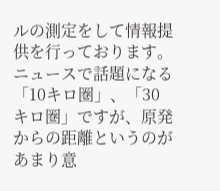ルの測定をして情報提供を行っております。ニュースで話題になる「10キロ圏」、「30キロ圏」ですが、原発からの距離というのがあまり意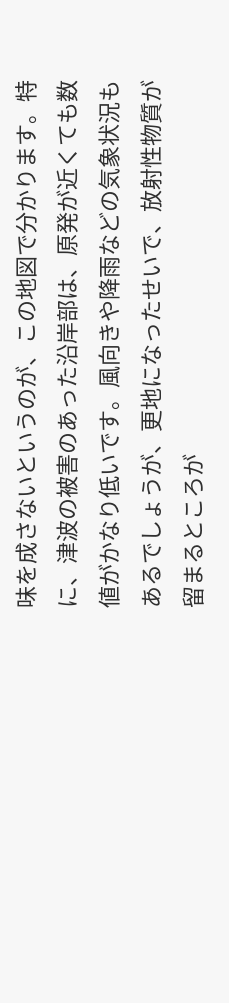味を成さないというのが、この地図で分かります。特に、津波の被害のあった沿岸部は、原発が近くても数値がかなり低いです。風向きや降雨などの気象状況もあるでしょうが、更地になったせいで、放射性物質が留まるところが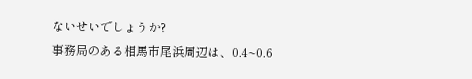ないせいでしょうか?
事務局のある相馬市尾浜周辺は、0.4~0.6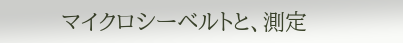マイクロシーベルトと、測定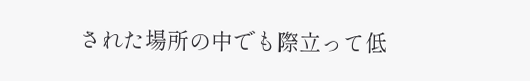された場所の中でも際立って低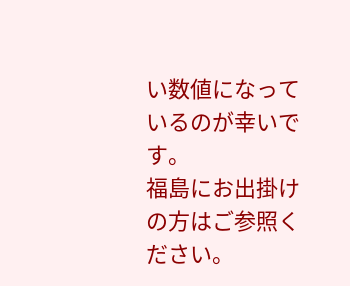い数値になっているのが幸いです。
福島にお出掛けの方はご参照ください。